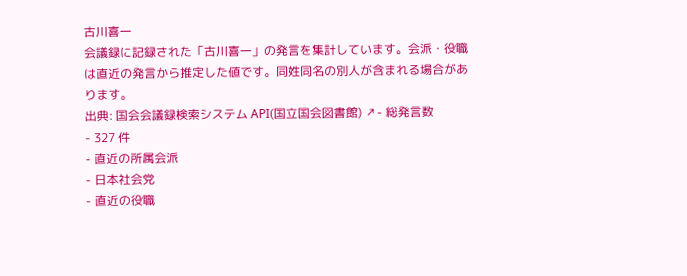古川喜一
会議録に記録された「古川喜一」の発言を集計しています。会派・役職は直近の発言から推定した値です。同姓同名の別人が含まれる場合があります。
出典: 国会会議録検索システム API(国立国会図書館) ↗- 総発言数
- 327 件
- 直近の所属会派
- 日本社会党
- 直近の役職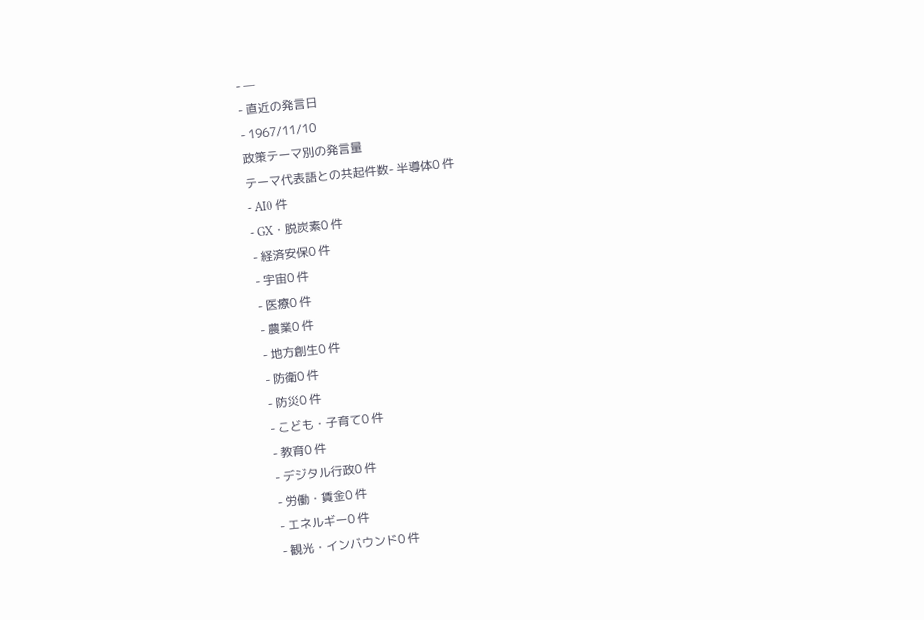- —
- 直近の発言日
- 1967/11/10
政策テーマ別の発言量
テーマ代表語との共起件数- 半導体0 件
- AI0 件
- GX・脱炭素0 件
- 経済安保0 件
- 宇宙0 件
- 医療0 件
- 農業0 件
- 地方創生0 件
- 防衛0 件
- 防災0 件
- こども・子育て0 件
- 教育0 件
- デジタル行政0 件
- 労働・賃金0 件
- エネルギー0 件
- 観光・インバウンド0 件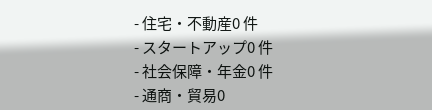- 住宅・不動産0 件
- スタートアップ0 件
- 社会保障・年金0 件
- 通商・貿易0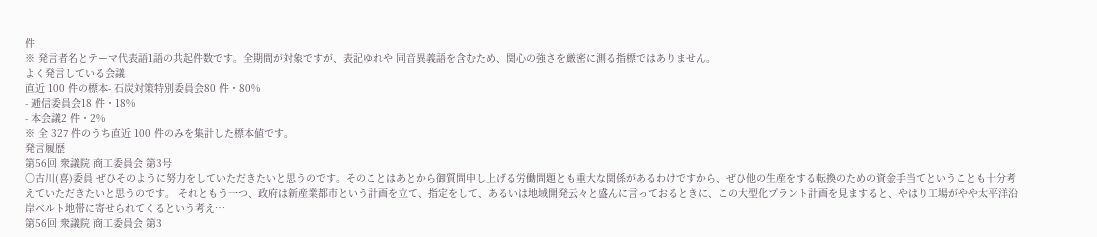件
※ 発言者名とテーマ代表語1語の共起件数です。全期間が対象ですが、表記ゆれや 同音異義語を含むため、関心の強さを厳密に測る指標ではありません。
よく発言している会議
直近 100 件の標本- 石炭対策特別委員会80 件・80%
- 逓信委員会18 件・18%
- 本会議2 件・2%
※ 全 327 件のうち直近 100 件のみを集計した標本値です。
発言履歴
第56回 衆議院 商工委員会 第3号
○古川(喜)委員 ぜひそのように努力をしていただきたいと思うのです。そのことはあとから御質問申し上げる労働問題とも重大な関係があるわけですから、ぜひ他の生産をする転換のための資金手当てということも十分考えていただきたいと思うのです。 それともう一つ、政府は新産業都市という計画を立て、指定をして、あるいは地域開発云々と盛んに言っておるときに、この大型化プラント計画を見ますると、やはり工場がやや太平洋沿岸ベルト地帯に寄せられてくるという考え…
第56回 衆議院 商工委員会 第3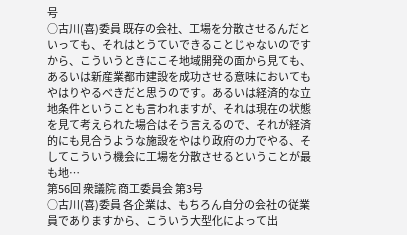号
○古川(喜)委員 既存の会社、工場を分散させるんだといっても、それはとうていできることじゃないのですから、こういうときにこそ地域開発の面から見ても、あるいは新産業都市建設を成功させる意味においてもやはりやるべきだと思うのです。あるいは経済的な立地条件ということも言われますが、それは現在の状態を見て考えられた場合はそう言えるので、それが経済的にも見合うような施設をやはり政府の力でやる、そしてこういう機会に工場を分散させるということが最も地…
第56回 衆議院 商工委員会 第3号
○古川(喜)委員 各企業は、もちろん自分の会社の従業員でありますから、こういう大型化によって出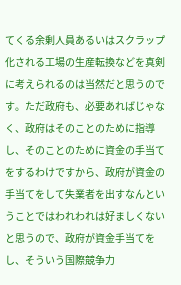てくる余剰人員あるいはスクラップ化される工場の生産転換などを真剣に考えられるのは当然だと思うのです。ただ政府も、必要あればじゃなく、政府はそのことのために指導し、そのことのために資金の手当てをするわけですから、政府が資金の手当てをして失業者を出すなんということではわれわれは好ましくないと思うので、政府が資金手当てをし、そういう国際競争力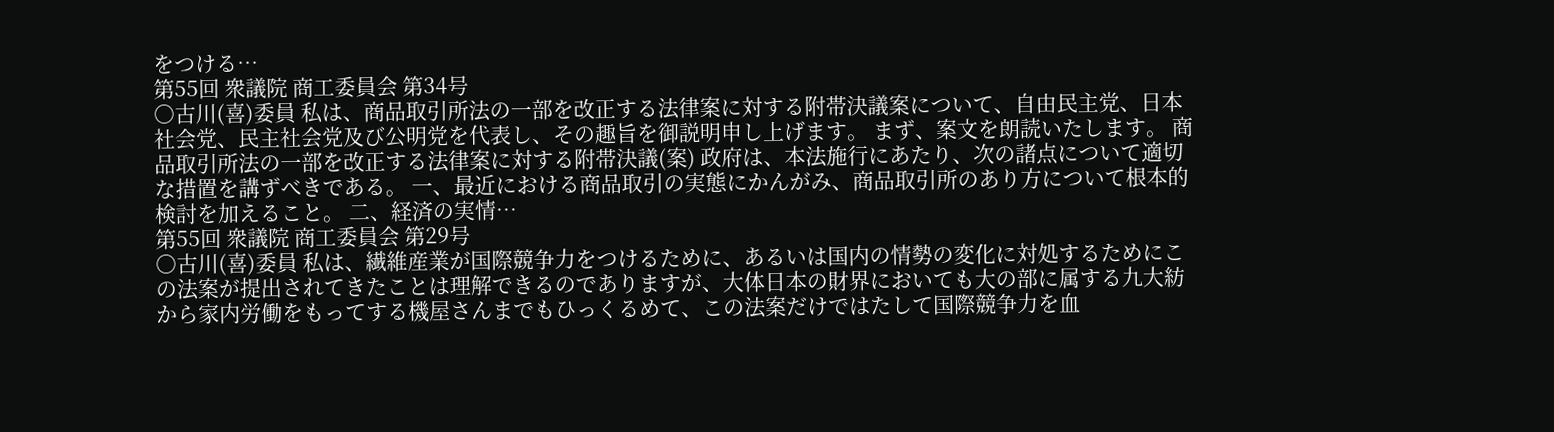をつける…
第55回 衆議院 商工委員会 第34号
○古川(喜)委員 私は、商品取引所法の一部を改正する法律案に対する附帯決議案について、自由民主党、日本社会党、民主社会党及び公明党を代表し、その趣旨を御説明申し上げます。 まず、案文を朗読いたします。 商品取引所法の一部を改正する法律案に対する附帯決議(案) 政府は、本法施行にあたり、次の諸点について適切な措置を講ずべきである。 一、最近における商品取引の実態にかんがみ、商品取引所のあり方について根本的検討を加えること。 二、経済の実情…
第55回 衆議院 商工委員会 第29号
○古川(喜)委員 私は、繊維産業が国際競争力をつけるために、あるいは国内の情勢の変化に対処するためにこの法案が提出されてきたことは理解できるのでありますが、大体日本の財界においても大の部に属する九大紡から家内労働をもってする機屋さんまでもひっくるめて、この法案だけではたして国際競争力を血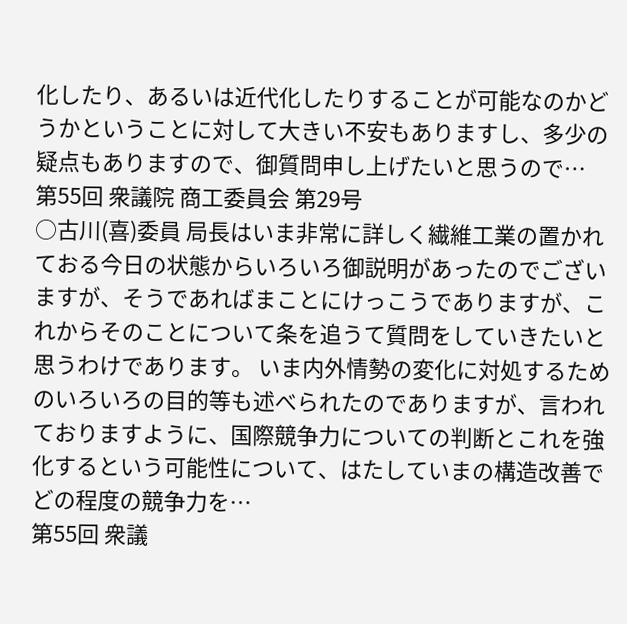化したり、あるいは近代化したりすることが可能なのかどうかということに対して大きい不安もありますし、多少の疑点もありますので、御質問申し上げたいと思うので…
第55回 衆議院 商工委員会 第29号
○古川(喜)委員 局長はいま非常に詳しく繊維工業の置かれておる今日の状態からいろいろ御説明があったのでございますが、そうであればまことにけっこうでありますが、これからそのことについて条を追うて質問をしていきたいと思うわけであります。 いま内外情勢の変化に対処するためのいろいろの目的等も述べられたのでありますが、言われておりますように、国際競争力についての判断とこれを強化するという可能性について、はたしていまの構造改善でどの程度の競争力を…
第55回 衆議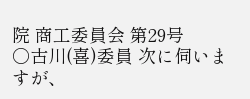院 商工委員会 第29号
○古川(喜)委員 次に伺いますが、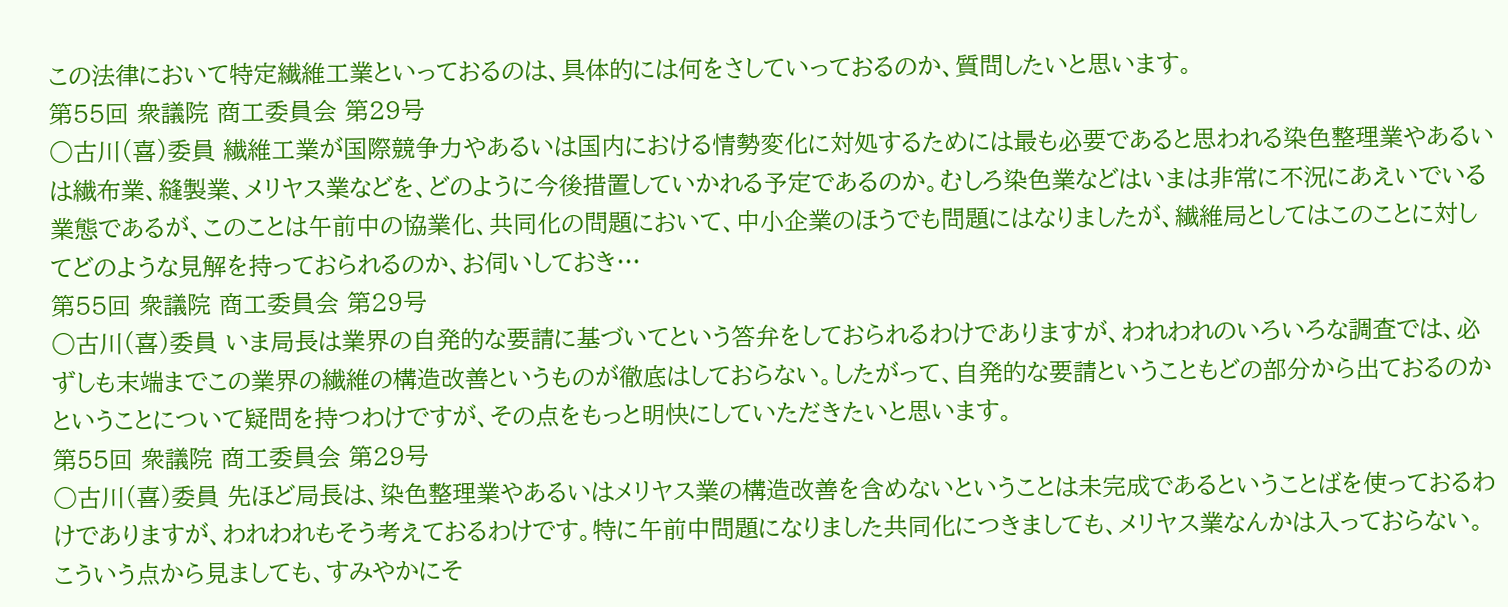この法律において特定繊維工業といっておるのは、具体的には何をさしていっておるのか、質問したいと思います。
第55回 衆議院 商工委員会 第29号
○古川(喜)委員 繊維工業が国際競争力やあるいは国内における情勢変化に対処するためには最も必要であると思われる染色整理業やあるいは繊布業、縫製業、メリヤス業などを、どのように今後措置していかれる予定であるのか。むしろ染色業などはいまは非常に不況にあえいでいる業態であるが、このことは午前中の協業化、共同化の問題において、中小企業のほうでも問題にはなりましたが、繊維局としてはこのことに対してどのような見解を持っておられるのか、お伺いしておき…
第55回 衆議院 商工委員会 第29号
○古川(喜)委員 いま局長は業界の自発的な要請に基づいてという答弁をしておられるわけでありますが、われわれのいろいろな調査では、必ずしも末端までこの業界の繊維の構造改善というものが徹底はしておらない。したがって、自発的な要請ということもどの部分から出ておるのかということについて疑問を持つわけですが、その点をもっと明快にしていただきたいと思います。
第55回 衆議院 商工委員会 第29号
○古川(喜)委員 先ほど局長は、染色整理業やあるいはメリヤス業の構造改善を含めないということは未完成であるということばを使っておるわけでありますが、われわれもそう考えておるわけです。特に午前中問題になりました共同化につきましても、メリヤス業なんかは入っておらない。こういう点から見ましても、すみやかにそ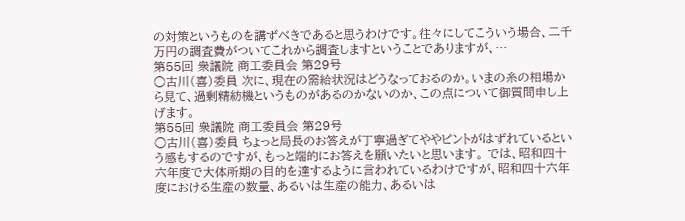の対策というものを講ずべきであると思うわけです。往々にしてこういう場合、二千万円の調査費がついてこれから調査しますということでありますが、…
第55回 衆議院 商工委員会 第29号
○古川(喜)委員 次に、現在の需給状況はどうなっておるのか。いまの糸の相場から見て、過剰精紡機というものがあるのかないのか、この点について御質問申し上げます。
第55回 衆議院 商工委員会 第29号
○古川(喜)委員 ちょっと局長のお答えが丁寧過ぎてややピントがはずれているという感もするのですが、もっと端的にお答えを願いたいと思います。 では、昭和四十六年度で大体所期の目的を達するように言われているわけですが、昭和四十六年度における生産の数量、あるいは生産の能力、あるいは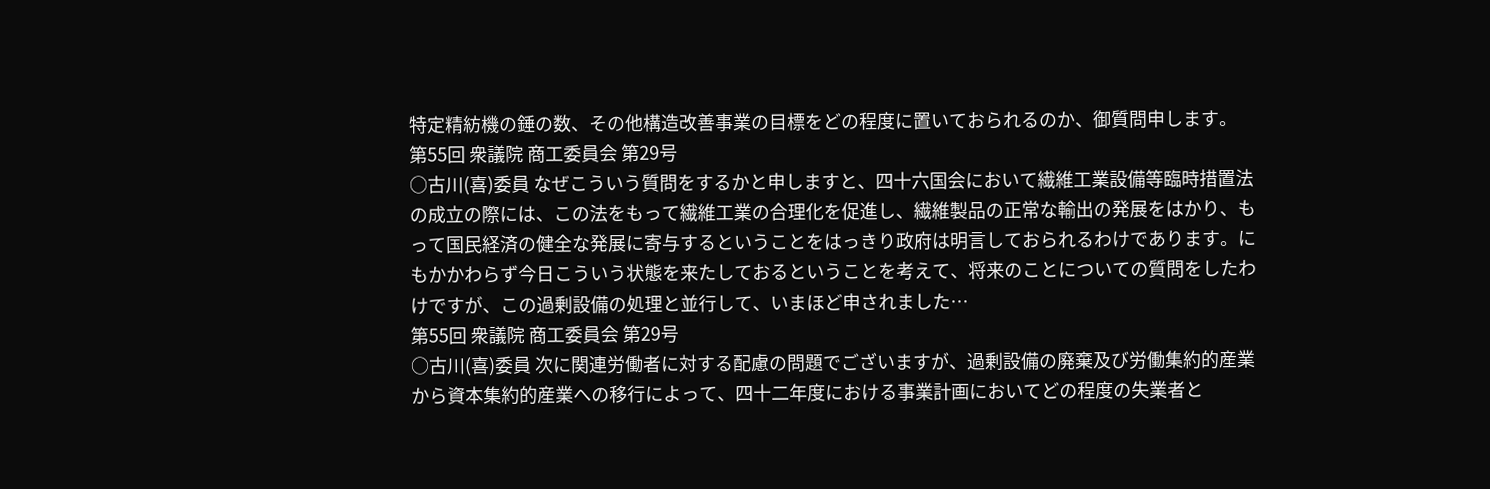特定精紡機の錘の数、その他構造改善事業の目標をどの程度に置いておられるのか、御質問申します。
第55回 衆議院 商工委員会 第29号
○古川(喜)委員 なぜこういう質問をするかと申しますと、四十六国会において繊維工業設備等臨時措置法の成立の際には、この法をもって繊維工業の合理化を促進し、繊維製品の正常な輸出の発展をはかり、もって国民経済の健全な発展に寄与するということをはっきり政府は明言しておられるわけであります。にもかかわらず今日こういう状態を来たしておるということを考えて、将来のことについての質問をしたわけですが、この過剰設備の処理と並行して、いまほど申されました…
第55回 衆議院 商工委員会 第29号
○古川(喜)委員 次に関連労働者に対する配慮の問題でございますが、過剰設備の廃棄及び労働集約的産業から資本集約的産業への移行によって、四十二年度における事業計画においてどの程度の失業者と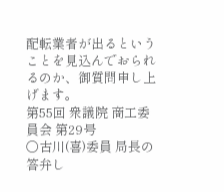配転業者が出るということを見込んでおられるのか、御質問申し上げます。
第55回 衆議院 商工委員会 第29号
○古川(喜)委員 局長の答弁し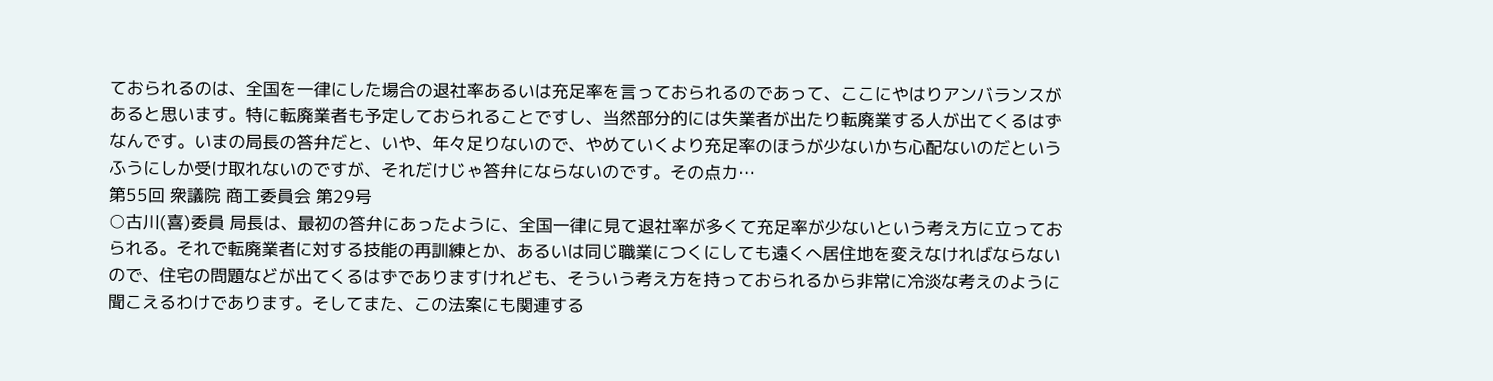ておられるのは、全国を一律にした場合の退社率あるいは充足率を言っておられるのであって、ここにやはりアンバランスがあると思います。特に転廃業者も予定しておられることですし、当然部分的には失業者が出たり転廃業する人が出てくるはずなんです。いまの局長の答弁だと、いや、年々足りないので、やめていくより充足率のほうが少ないかち心配ないのだというふうにしか受け取れないのですが、それだけじゃ答弁にならないのです。その点カ…
第55回 衆議院 商工委員会 第29号
○古川(喜)委員 局長は、最初の答弁にあったように、全国一律に見て退社率が多くて充足率が少ないという考え方に立っておられる。それで転廃業者に対する技能の再訓練とか、あるいは同じ職業につくにしても遠くへ居住地を変えなければならないので、住宅の問題などが出てくるはずでありますけれども、そういう考え方を持っておられるから非常に冷淡な考えのように聞こえるわけであります。そしてまた、この法案にも関連する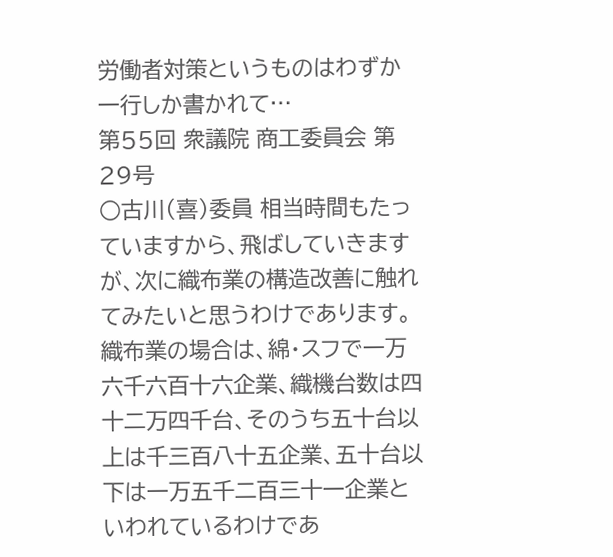労働者対策というものはわずか一行しか書かれて…
第55回 衆議院 商工委員会 第29号
○古川(喜)委員 相当時間もたっていますから、飛ばしていきますが、次に織布業の構造改善に触れてみたいと思うわけであります。 織布業の場合は、綿・スフで一万六千六百十六企業、織機台数は四十二万四千台、そのうち五十台以上は千三百八十五企業、五十台以下は一万五千二百三十一企業といわれているわけであ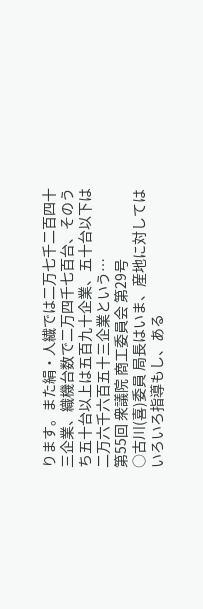ります。また絹・人繊では二万七千二百四十三企業、織機台数で二万四千七百台、そのうち五十台以上は五百九十企業、五十台以下は二万六千六百五十三企業という…
第55回 衆議院 商工委員会 第29号
○古川(喜)委員 局長はいま、産地に対してはいろいろ指導もし、ある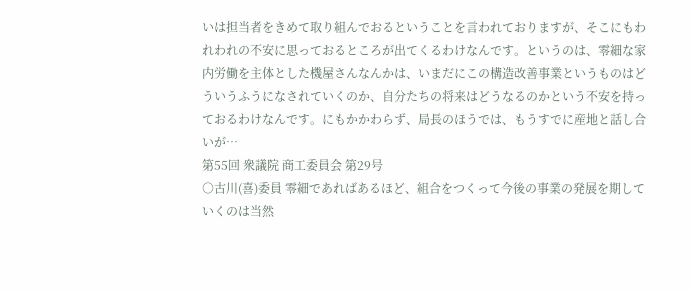いは担当者をきめて取り組んでおるということを言われておりますが、そこにもわれわれの不安に思っておるところが出てくるわけなんです。というのは、零細な家内労働を主体とした機屋さんなんかは、いまだにこの構造改善事業というものはどういうふうになされていくのか、自分たちの将来はどうなるのかという不安を持っておるわけなんです。にもかかわらず、局長のほうでは、もうすでに産地と話し合いが…
第55回 衆議院 商工委員会 第29号
○古川(喜)委員 零細であればあるほど、組合をつくって今後の事業の発展を期していくのは当然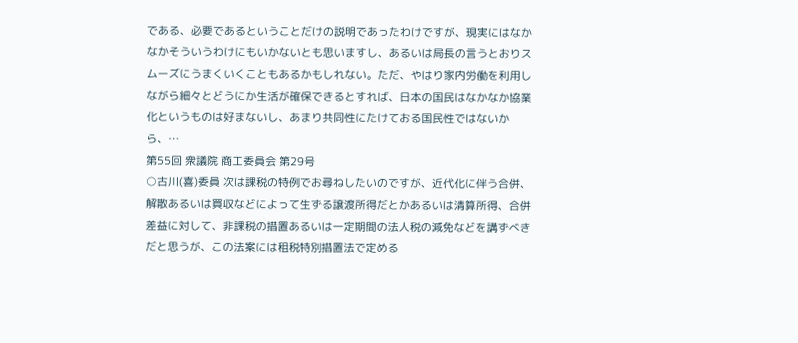である、必要であるということだけの説明であったわけですが、現実にはなかなかそういうわけにもいかないとも思いますし、あるいは局長の言うとおりスムーズにうまくいくこともあるかもしれない。ただ、やはり家内労働を利用しながら細々とどうにか生活が確保できるとすれば、日本の国民はなかなか協業化というものは好まないし、あまり共同性にたけておる国民性ではないから、…
第55回 衆議院 商工委員会 第29号
○古川(喜)委員 次は課税の特例でお尋ねしたいのですが、近代化に伴う合併、解散あるいは買収などによって生ずる譲渡所得だとかあるいは清算所得、合併差益に対して、非課税の措置あるいは一定期間の法人税の減免などを講ずべきだと思うが、この法案には租税特別措置法で定める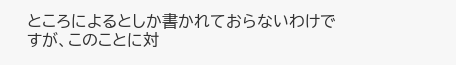ところによるとしか書かれておらないわけですが、このことに対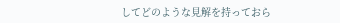してどのような見解を持っておら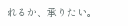れるか、承りたい。